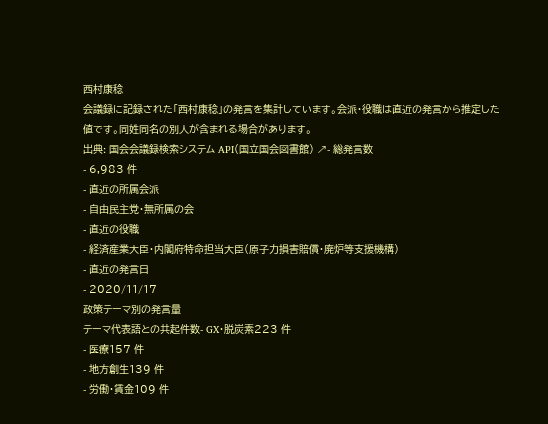西村康稔
会議録に記録された「西村康稔」の発言を集計しています。会派・役職は直近の発言から推定した値です。同姓同名の別人が含まれる場合があります。
出典: 国会会議録検索システム API(国立国会図書館) ↗- 総発言数
- 6,983 件
- 直近の所属会派
- 自由民主党・無所属の会
- 直近の役職
- 経済産業大臣・内閣府特命担当大臣(原子力損害賠償・廃炉等支援機構)
- 直近の発言日
- 2020/11/17
政策テーマ別の発言量
テーマ代表語との共起件数- GX・脱炭素223 件
- 医療157 件
- 地方創生139 件
- 労働・賃金109 件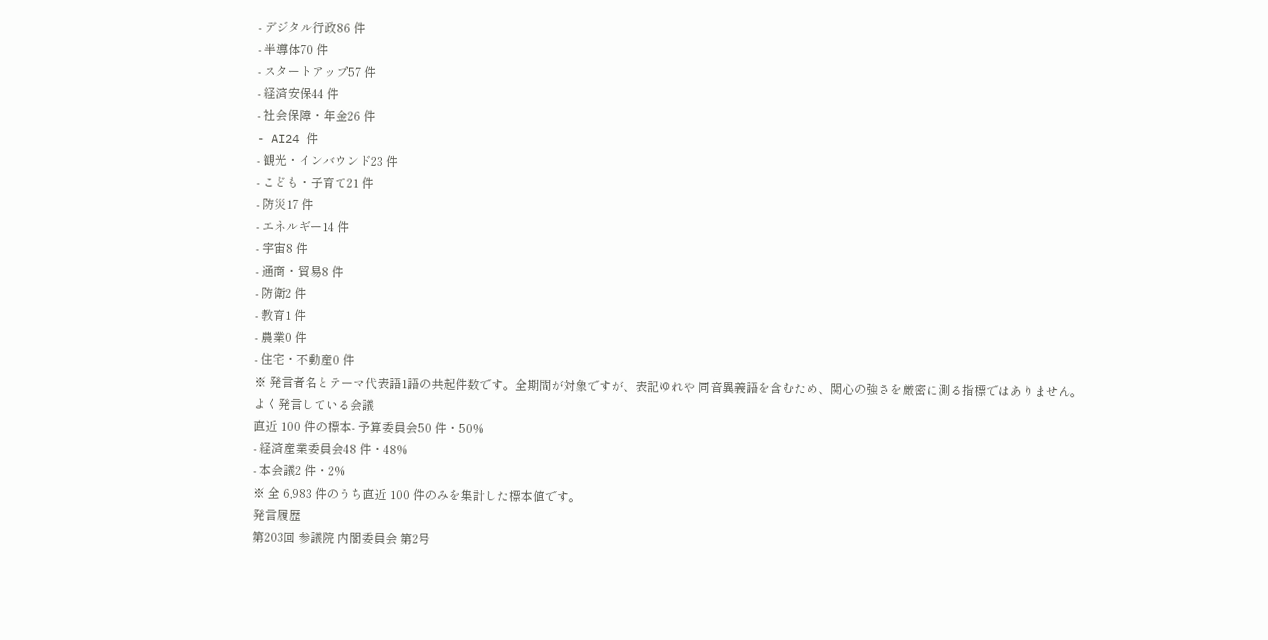- デジタル行政86 件
- 半導体70 件
- スタートアップ57 件
- 経済安保44 件
- 社会保障・年金26 件
- AI24 件
- 観光・インバウンド23 件
- こども・子育て21 件
- 防災17 件
- エネルギー14 件
- 宇宙8 件
- 通商・貿易8 件
- 防衛2 件
- 教育1 件
- 農業0 件
- 住宅・不動産0 件
※ 発言者名とテーマ代表語1語の共起件数です。全期間が対象ですが、表記ゆれや 同音異義語を含むため、関心の強さを厳密に測る指標ではありません。
よく発言している会議
直近 100 件の標本- 予算委員会50 件・50%
- 経済産業委員会48 件・48%
- 本会議2 件・2%
※ 全 6,983 件のうち直近 100 件のみを集計した標本値です。
発言履歴
第203回 参議院 内閣委員会 第2号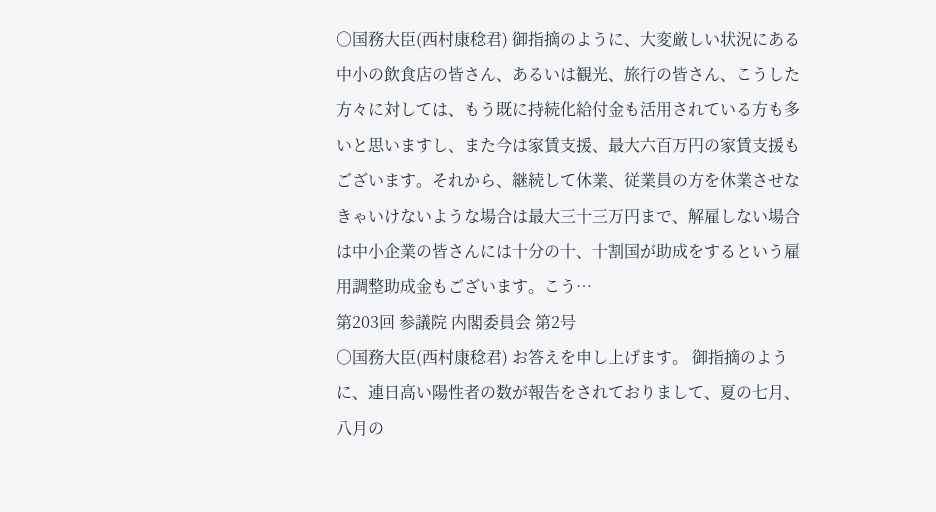○国務大臣(西村康稔君) 御指摘のように、大変厳しい状況にある中小の飲食店の皆さん、あるいは観光、旅行の皆さん、こうした方々に対しては、もう既に持続化給付金も活用されている方も多いと思いますし、また今は家賃支援、最大六百万円の家賃支援もございます。それから、継続して休業、従業員の方を休業させなきゃいけないような場合は最大三十三万円まで、解雇しない場合は中小企業の皆さんには十分の十、十割国が助成をするという雇用調整助成金もございます。こう…
第203回 参議院 内閣委員会 第2号
○国務大臣(西村康稔君) お答えを申し上げます。 御指摘のように、連日高い陽性者の数が報告をされておりまして、夏の七月、八月の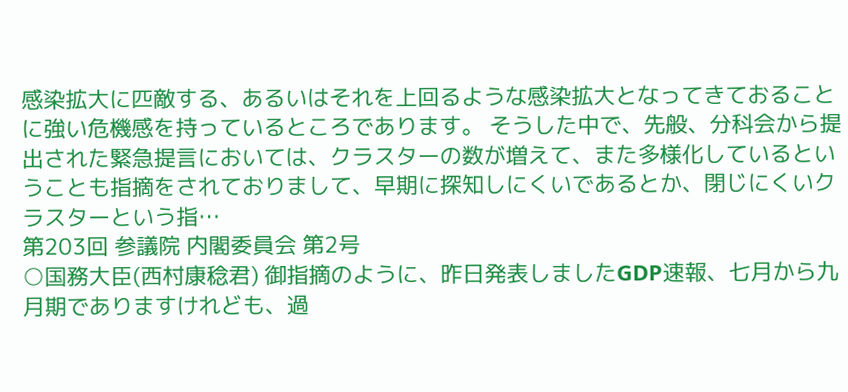感染拡大に匹敵する、あるいはそれを上回るような感染拡大となってきておることに強い危機感を持っているところであります。 そうした中で、先般、分科会から提出された緊急提言においては、クラスターの数が増えて、また多様化しているということも指摘をされておりまして、早期に探知しにくいであるとか、閉じにくいクラスターという指…
第203回 参議院 内閣委員会 第2号
○国務大臣(西村康稔君) 御指摘のように、昨日発表しましたGDP速報、七月から九月期でありますけれども、過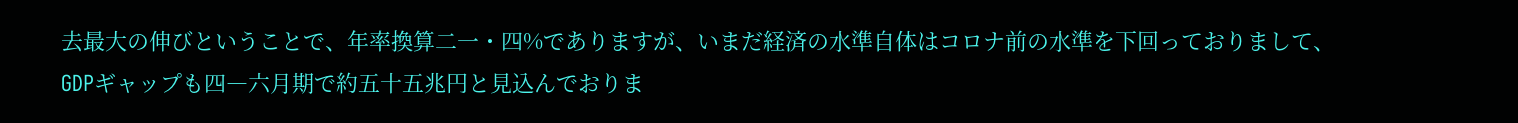去最大の伸びということで、年率換算二一・四%でありますが、いまだ経済の水準自体はコロナ前の水準を下回っておりまして、GDPギャップも四―六月期で約五十五兆円と見込んでおりま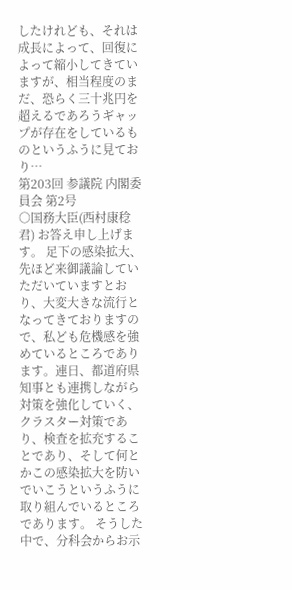したけれども、それは成長によって、回復によって縮小してきていますが、相当程度のまだ、恐らく三十兆円を超えるであろうギャップが存在をしているものというふうに見ており…
第203回 参議院 内閣委員会 第2号
○国務大臣(西村康稔君) お答え申し上げます。 足下の感染拡大、先ほど来御議論していただいていますとおり、大変大きな流行となってきておりますので、私ども危機感を強めているところであります。連日、都道府県知事とも連携しながら対策を強化していく、クラスター対策であり、検査を拡充することであり、そして何とかこの感染拡大を防いでいこうというふうに取り組んでいるところであります。 そうした中で、分科会からお示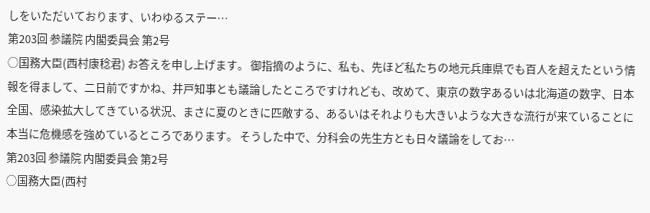しをいただいております、いわゆるステー…
第203回 参議院 内閣委員会 第2号
○国務大臣(西村康稔君) お答えを申し上げます。 御指摘のように、私も、先ほど私たちの地元兵庫県でも百人を超えたという情報を得まして、二日前ですかね、井戸知事とも議論したところですけれども、改めて、東京の数字あるいは北海道の数字、日本全国、感染拡大してきている状況、まさに夏のときに匹敵する、あるいはそれよりも大きいような大きな流行が来ていることに本当に危機感を強めているところであります。 そうした中で、分科会の先生方とも日々議論をしてお…
第203回 参議院 内閣委員会 第2号
○国務大臣(西村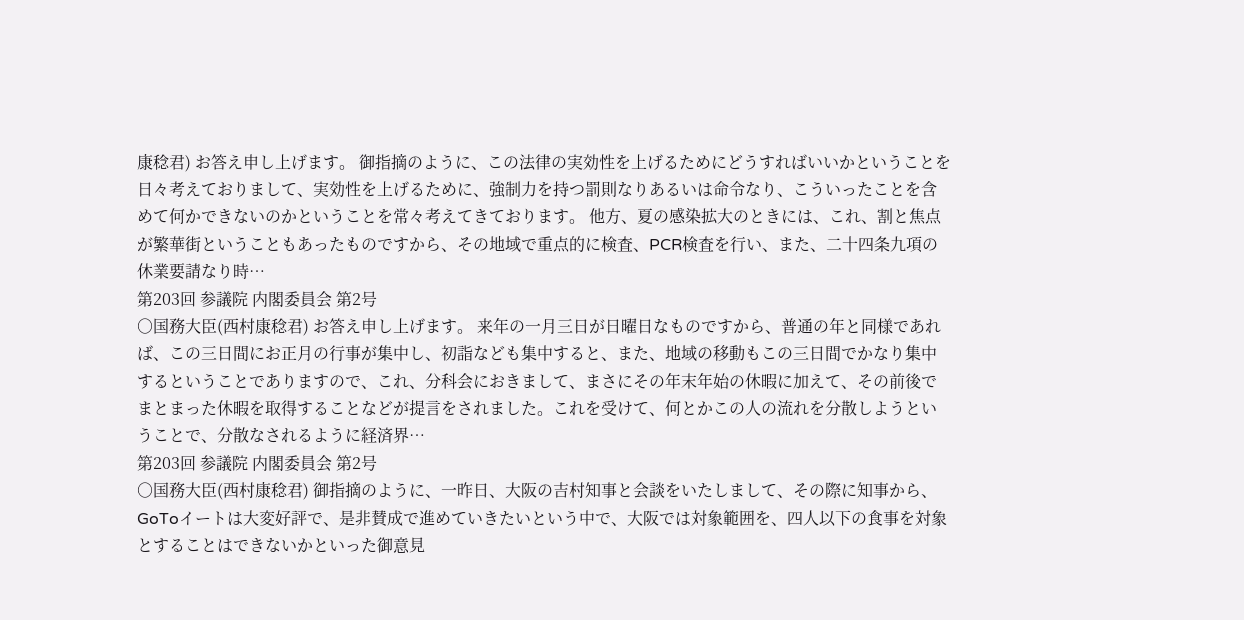康稔君) お答え申し上げます。 御指摘のように、この法律の実効性を上げるためにどうすればいいかということを日々考えておりまして、実効性を上げるために、強制力を持つ罰則なりあるいは命令なり、こういったことを含めて何かできないのかということを常々考えてきております。 他方、夏の感染拡大のときには、これ、割と焦点が繁華街ということもあったものですから、その地域で重点的に検査、PCR検査を行い、また、二十四条九項の休業要請なり時…
第203回 参議院 内閣委員会 第2号
○国務大臣(西村康稔君) お答え申し上げます。 来年の一月三日が日曜日なものですから、普通の年と同様であれば、この三日間にお正月の行事が集中し、初詣なども集中すると、また、地域の移動もこの三日間でかなり集中するということでありますので、これ、分科会におきまして、まさにその年末年始の休暇に加えて、その前後でまとまった休暇を取得することなどが提言をされました。これを受けて、何とかこの人の流れを分散しようということで、分散なされるように経済界…
第203回 参議院 内閣委員会 第2号
○国務大臣(西村康稔君) 御指摘のように、一昨日、大阪の吉村知事と会談をいたしまして、その際に知事から、GoToイートは大変好評で、是非賛成で進めていきたいという中で、大阪では対象範囲を、四人以下の食事を対象とすることはできないかといった御意見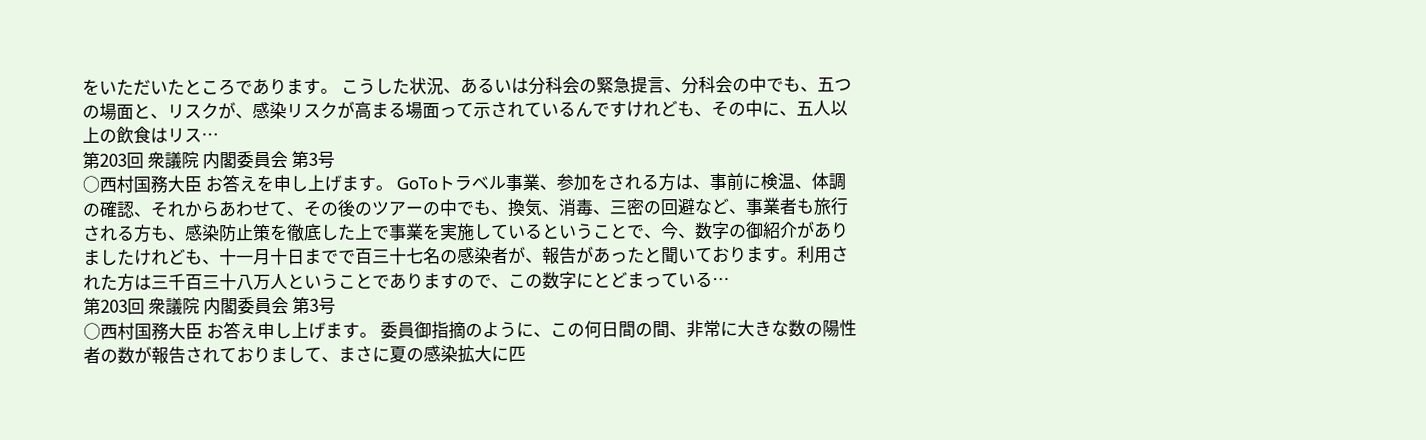をいただいたところであります。 こうした状況、あるいは分科会の緊急提言、分科会の中でも、五つの場面と、リスクが、感染リスクが高まる場面って示されているんですけれども、その中に、五人以上の飲食はリス…
第203回 衆議院 内閣委員会 第3号
○西村国務大臣 お答えを申し上げます。 GoToトラベル事業、参加をされる方は、事前に検温、体調の確認、それからあわせて、その後のツアーの中でも、換気、消毒、三密の回避など、事業者も旅行される方も、感染防止策を徹底した上で事業を実施しているということで、今、数字の御紹介がありましたけれども、十一月十日までで百三十七名の感染者が、報告があったと聞いております。利用された方は三千百三十八万人ということでありますので、この数字にとどまっている…
第203回 衆議院 内閣委員会 第3号
○西村国務大臣 お答え申し上げます。 委員御指摘のように、この何日間の間、非常に大きな数の陽性者の数が報告されておりまして、まさに夏の感染拡大に匹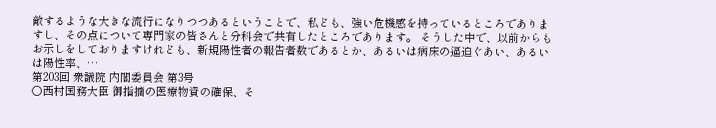敵するような大きな流行になりつつあるということで、私ども、強い危機感を持っているところでありますし、その点について専門家の皆さんと分科会で共有したところであります。 そうした中で、以前からもお示しをしておりますけれども、新規陽性者の報告者数であるとか、あるいは病床の逼迫ぐあい、あるいは陽性率、…
第203回 衆議院 内閣委員会 第3号
○西村国務大臣 御指摘の医療物資の確保、そ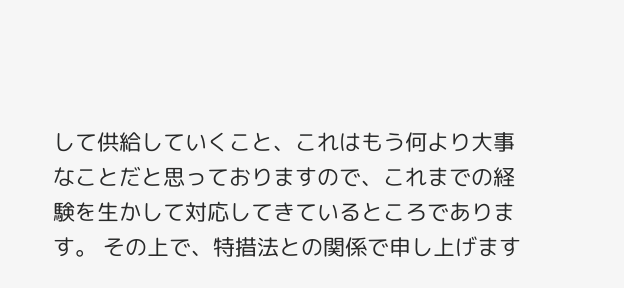して供給していくこと、これはもう何より大事なことだと思っておりますので、これまでの経験を生かして対応してきているところであります。 その上で、特措法との関係で申し上げます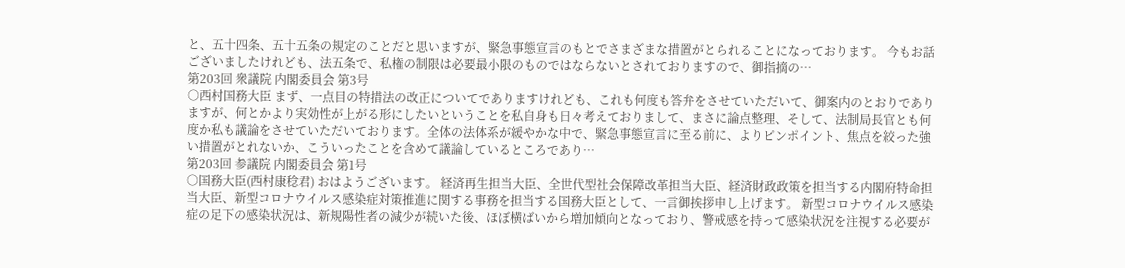と、五十四条、五十五条の規定のことだと思いますが、緊急事態宣言のもとでさまざまな措置がとられることになっております。 今もお話ございましたけれども、法五条で、私権の制限は必要最小限のものではならないとされておりますので、御指摘の…
第203回 衆議院 内閣委員会 第3号
○西村国務大臣 まず、一点目の特措法の改正についてでありますけれども、これも何度も答弁をさせていただいて、御案内のとおりでありますが、何とかより実効性が上がる形にしたいということを私自身も日々考えておりまして、まさに論点整理、そして、法制局長官とも何度か私も議論をさせていただいております。全体の法体系が緩やかな中で、緊急事態宣言に至る前に、よりピンポイント、焦点を絞った強い措置がとれないか、こういったことを含めて議論しているところであり…
第203回 参議院 内閣委員会 第1号
○国務大臣(西村康稔君) おはようございます。 経済再生担当大臣、全世代型社会保障改革担当大臣、経済財政政策を担当する内閣府特命担当大臣、新型コロナウイルス感染症対策推進に関する事務を担当する国務大臣として、一言御挨拶申し上げます。 新型コロナウイルス感染症の足下の感染状況は、新規陽性者の減少が続いた後、ほぼ横ばいから増加傾向となっており、警戒感を持って感染状況を注視する必要が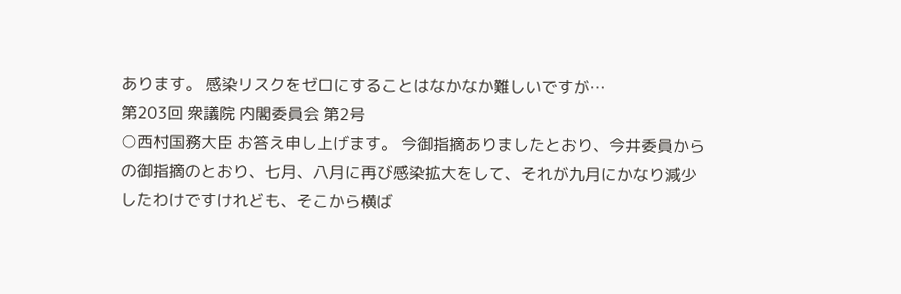あります。 感染リスクをゼロにすることはなかなか難しいですが…
第203回 衆議院 内閣委員会 第2号
○西村国務大臣 お答え申し上げます。 今御指摘ありましたとおり、今井委員からの御指摘のとおり、七月、八月に再び感染拡大をして、それが九月にかなり減少したわけですけれども、そこから横ば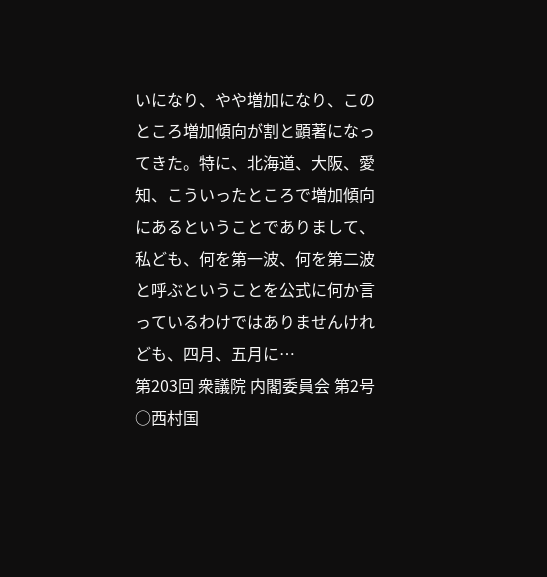いになり、やや増加になり、このところ増加傾向が割と顕著になってきた。特に、北海道、大阪、愛知、こういったところで増加傾向にあるということでありまして、私ども、何を第一波、何を第二波と呼ぶということを公式に何か言っているわけではありませんけれども、四月、五月に…
第203回 衆議院 内閣委員会 第2号
○西村国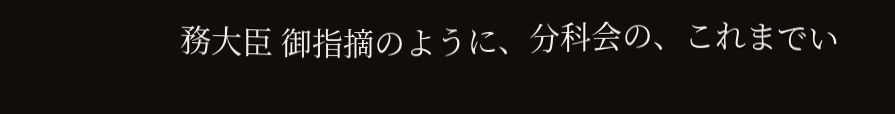務大臣 御指摘のように、分科会の、これまでい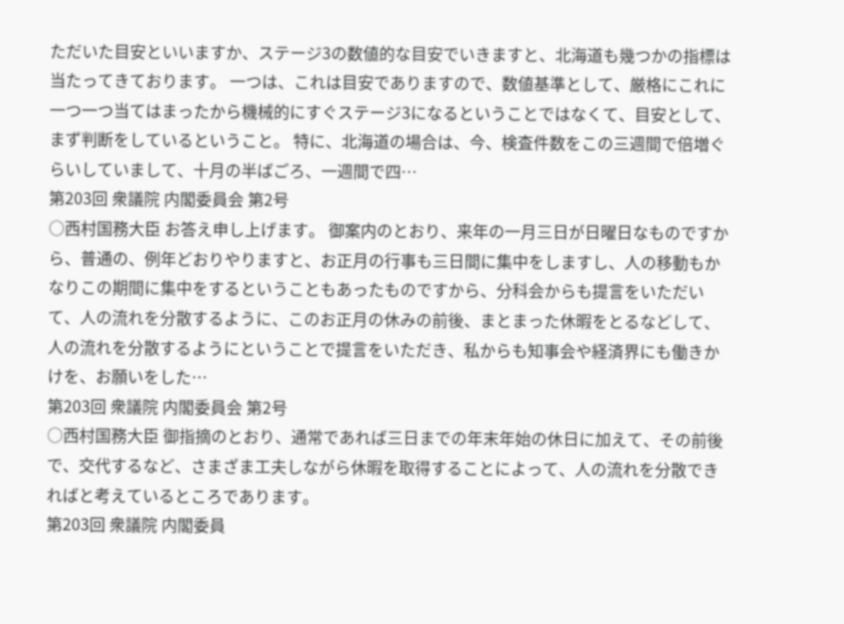ただいた目安といいますか、ステージ3の数値的な目安でいきますと、北海道も幾つかの指標は当たってきております。 一つは、これは目安でありますので、数値基準として、厳格にこれに一つ一つ当てはまったから機械的にすぐステージ3になるということではなくて、目安として、まず判断をしているということ。 特に、北海道の場合は、今、検査件数をこの三週間で倍増ぐらいしていまして、十月の半ばごろ、一週間で四…
第203回 衆議院 内閣委員会 第2号
○西村国務大臣 お答え申し上げます。 御案内のとおり、来年の一月三日が日曜日なものですから、普通の、例年どおりやりますと、お正月の行事も三日間に集中をしますし、人の移動もかなりこの期間に集中をするということもあったものですから、分科会からも提言をいただいて、人の流れを分散するように、このお正月の休みの前後、まとまった休暇をとるなどして、人の流れを分散するようにということで提言をいただき、私からも知事会や経済界にも働きかけを、お願いをした…
第203回 衆議院 内閣委員会 第2号
○西村国務大臣 御指摘のとおり、通常であれば三日までの年末年始の休日に加えて、その前後で、交代するなど、さまざま工夫しながら休暇を取得することによって、人の流れを分散できればと考えているところであります。
第203回 衆議院 内閣委員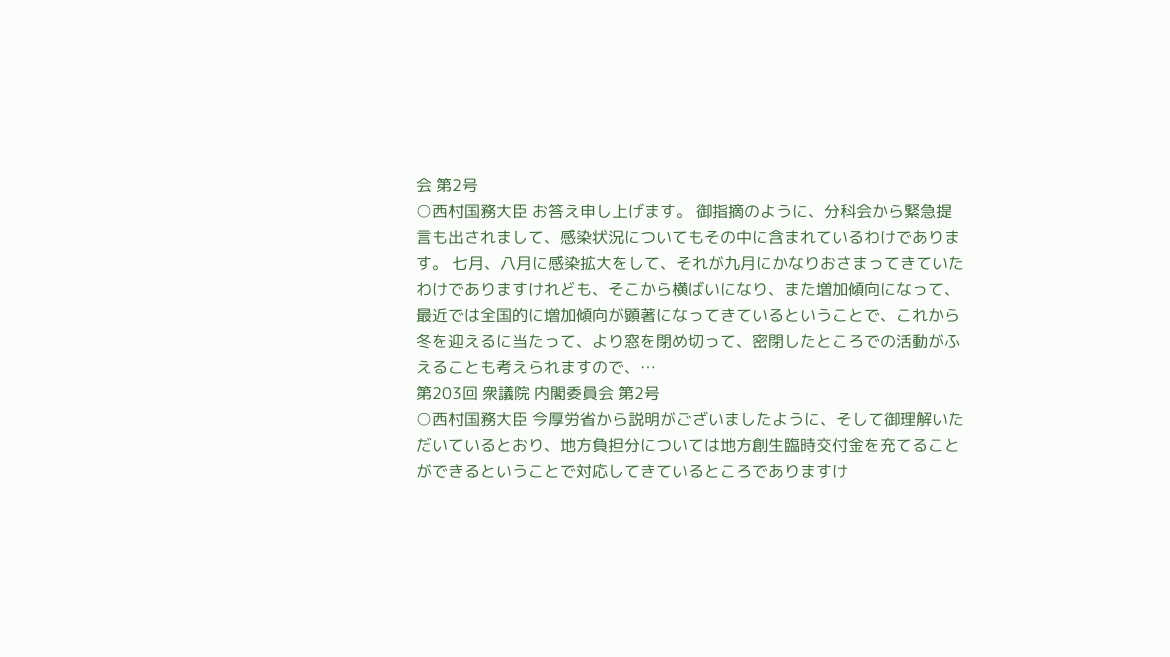会 第2号
○西村国務大臣 お答え申し上げます。 御指摘のように、分科会から緊急提言も出されまして、感染状況についてもその中に含まれているわけであります。 七月、八月に感染拡大をして、それが九月にかなりおさまってきていたわけでありますけれども、そこから横ばいになり、また増加傾向になって、最近では全国的に増加傾向が顕著になってきているということで、これから冬を迎えるに当たって、より窓を閉め切って、密閉したところでの活動がふえることも考えられますので、…
第203回 衆議院 内閣委員会 第2号
○西村国務大臣 今厚労省から説明がございましたように、そして御理解いただいているとおり、地方負担分については地方創生臨時交付金を充てることができるということで対応してきているところでありますけ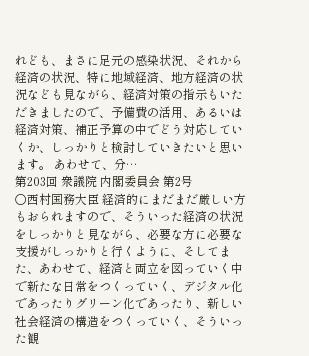れども、まさに足元の感染状況、それから経済の状況、特に地域経済、地方経済の状況なども見ながら、経済対策の指示もいただきましたので、予備費の活用、あるいは経済対策、補正予算の中でどう対応していくか、しっかりと検討していきたいと思います。 あわせて、分…
第203回 衆議院 内閣委員会 第2号
○西村国務大臣 経済的にまだまだ厳しい方もおられますので、そういった経済の状況をしっかりと見ながら、必要な方に必要な支援がしっかりと行くように、そしてまた、あわせて、経済と両立を図っていく中で新たな日常をつくっていく、デジタル化であったりグリーン化であったり、新しい社会経済の構造をつくっていく、そういった観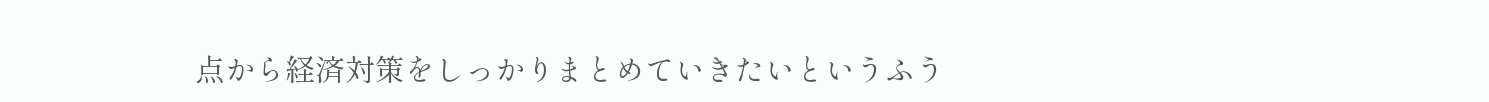点から経済対策をしっかりまとめていきたいというふう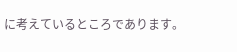に考えているところであります。